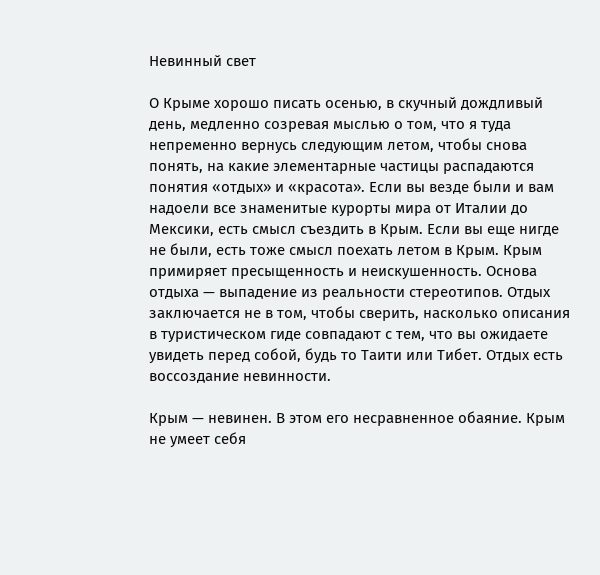Невинный свет

О Крыме хорошо писать осенью, в скучный дождливый день, медленно созревая мыслью о том, что я туда непременно вернусь следующим летом, чтобы снова понять, на какие элементарные частицы распадаются понятия «отдых» и «красота». Если вы везде были и вам надоели все знаменитые курорты мира от Италии до Мексики, есть смысл съездить в Крым. Если вы еще нигде не были, есть тоже смысл поехать летом в Крым. Крым примиряет пресыщенность и неискушенность. Основа отдыха — выпадение из реальности стереотипов. Отдых заключается не в том, чтобы сверить, насколько описания в туристическом гиде совпадают с тем, что вы ожидаете увидеть перед собой, будь то Таити или Тибет. Отдых есть воссоздание невинности.

Крым — невинен. В этом его несравненное обаяние. Крым не умеет себя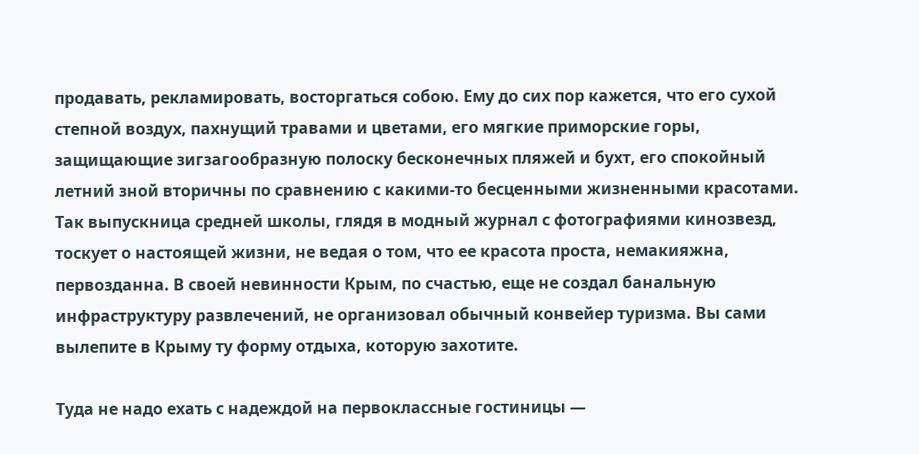продавать, рекламировать, восторгаться собою. Ему до сих пор кажется, что его сухой степной воздух, пахнущий травами и цветами, его мягкие приморские горы, защищающие зигзагообразную полоску бесконечных пляжей и бухт, его спокойный летний зной вторичны по сравнению с какими-то бесценными жизненными красотами. Так выпускница средней школы, глядя в модный журнал с фотографиями кинозвезд, тоскует о настоящей жизни, не ведая о том, что ее красота проста, немакияжна, первозданна. В своей невинности Крым, по счастью, еще не создал банальную инфраструктуру развлечений, не организовал обычный конвейер туризма. Вы сами вылепите в Крыму ту форму отдыха, которую захотите.

Туда не надо ехать с надеждой на первоклассные гостиницы —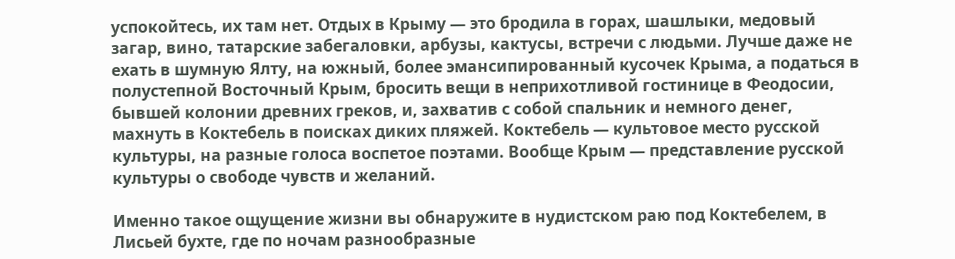успокойтесь, их там нет. Отдых в Крыму — это бродила в горах, шашлыки, медовый загар, вино, татарские забегаловки, арбузы, кактусы, встречи с людьми. Лучше даже не ехать в шумную Ялту, на южный, более эмансипированный кусочек Крыма, а податься в полустепной Восточный Крым, бросить вещи в неприхотливой гостинице в Феодосии, бывшей колонии древних греков, и, захватив с собой спальник и немного денег, махнуть в Коктебель в поисках диких пляжей. Коктебель — культовое место русской культуры, на разные голоса воспетое поэтами. Вообще Крым — представление русской культуры о свободе чувств и желаний.

Именно такое ощущение жизни вы обнаружите в нудистском раю под Коктебелем, в Лисьей бухте, где по ночам разнообразные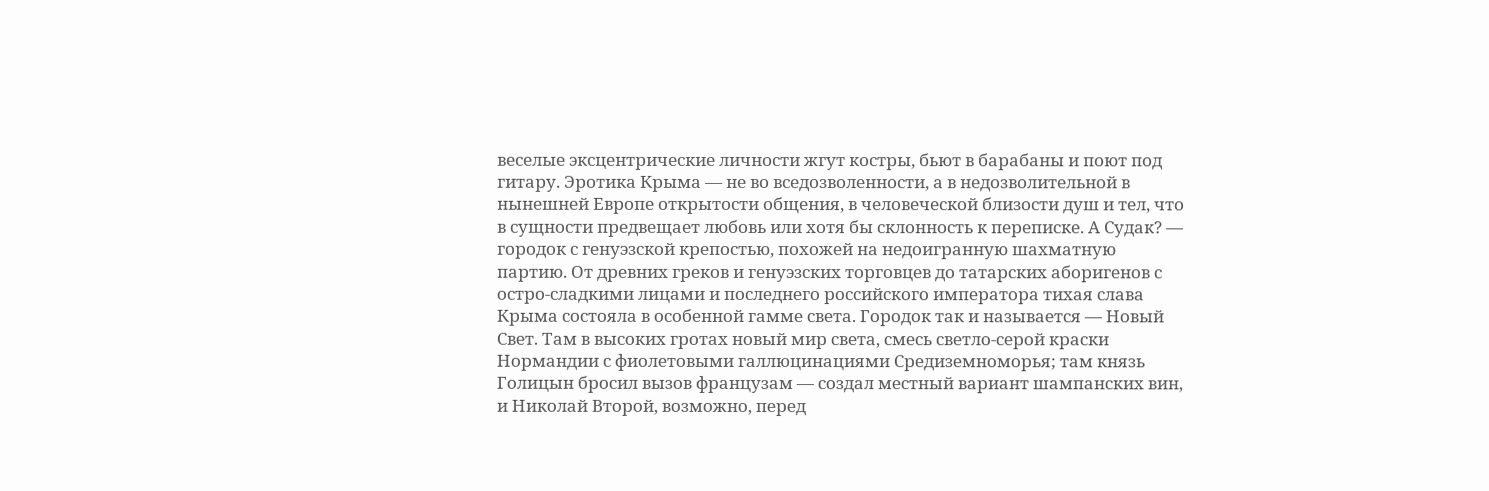веселые эксцентрические личности жгут костры, бьют в барабаны и поют под гитару. Эротика Крыма — не во вседозволенности, а в недозволительной в нынешней Европе открытости общения, в человеческой близости душ и тел, что в сущности предвещает любовь или хотя бы склонность к переписке. А Судак? — городок с генуэзской крепостью, похожей на недоигранную шахматную партию. От древних греков и генуэзских торговцев до татарских аборигенов с остро-сладкими лицами и последнего российского императора тихая слава Крыма состояла в особенной гамме света. Городок так и называется — Новый Свет. Там в высоких гротах новый мир света, смесь светло-серой краски Нормандии с фиолетовыми галлюцинациями Средиземноморья; там князь Голицын бросил вызов французам — создал местный вариант шампанских вин, и Николай Второй, возможно, перед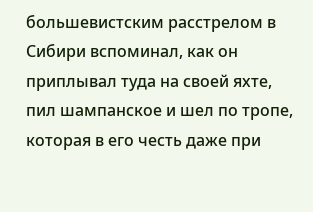большевистским расстрелом в Сибири вспоминал, как он приплывал туда на своей яхте, пил шампанское и шел по тропе, которая в его честь даже при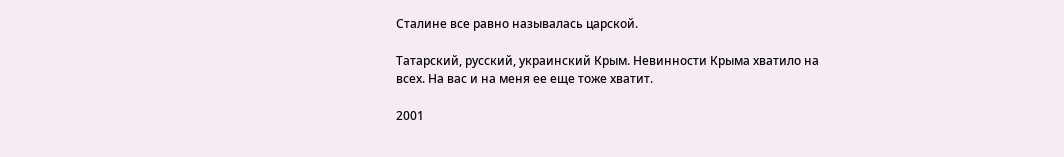Сталине все равно называлась царской.

Татарский, русский, украинский Крым. Невинности Крыма хватило на всех. На вас и на меня ее еще тоже хватит.

2001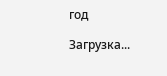год

Загрузка...